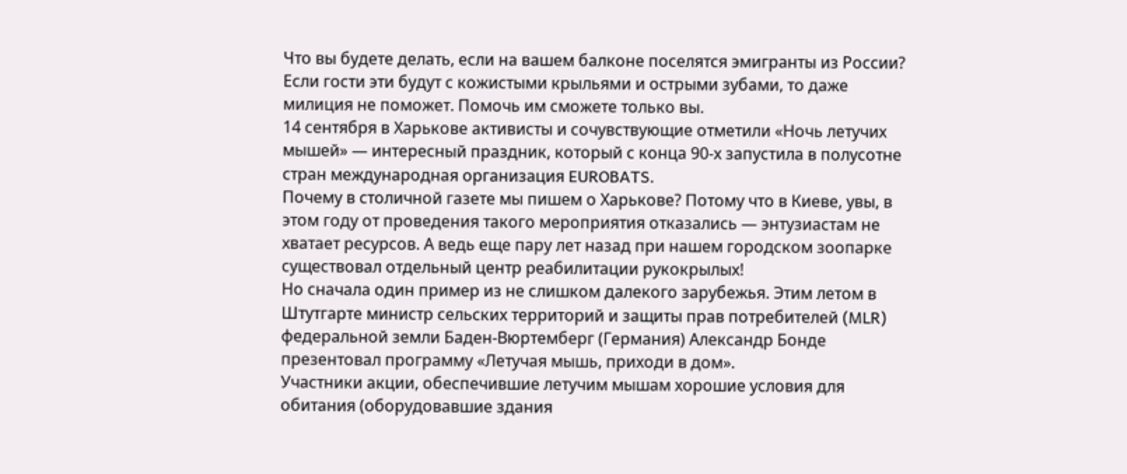Что вы будете делать, если на вашем балконе поселятся эмигранты из России? Если гости эти будут с кожистыми крыльями и острыми зубами, то даже милиция не поможет. Помочь им сможете только вы.
14 сентября в Харькове активисты и сочувствующие отметили «Ночь летучих мышей» — интересный праздник, который с конца 90-х запустила в полусотне стран международная организация EUROBATS.
Почему в столичной газете мы пишем о Харькове? Потому что в Киеве, увы, в этом году от проведения такого мероприятия отказались — энтузиастам не хватает ресурсов. А ведь еще пару лет назад при нашем городском зоопарке существовал отдельный центр реабилитации рукокрылых!
Но сначала один пример из не слишком далекого зарубежья. Этим летом в Штутгарте министр сельских территорий и защиты прав потребителей (MLR) федеральной земли Баден-Вюртемберг (Германия) Александр Бонде презентовал программу «Летучая мышь, приходи в дом».
Участники акции, обеспечившие летучим мышам хорошие условия для обитания (оборудовавшие здания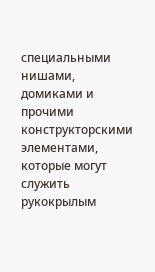специальными нишами, домиками и прочими конструкторскими элементами, которые могут служить рукокрылым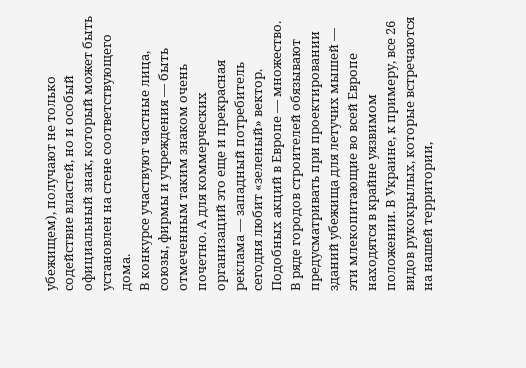убежищем), получают не только содействие властей, но и особый официальный знак, который может быть установлен на стене соответствующего дома.
В конкурсе участвуют частные лица, союзы, фирмы и учреждения — быть отмеченным таким знаком очень почетно. А для коммерческих организаций это еще и прекрасная реклама — западный потребитель сегодня любит «зеленый» вектор.
Подобных акций в Европе — множество. В ряде городов строителей обязывают предусматривать при проектировании зданий убежища для летучих мышей — эти млекопитающие во всей Европе находятся в крайне уязвимом положении. В Украине, к примеру, все 26 видов рукокрылых, которые встречаются на нашей территории,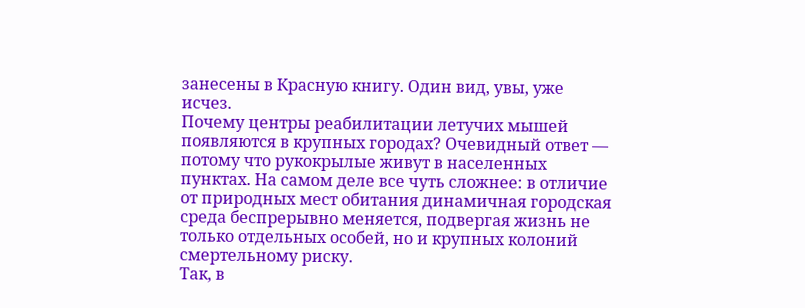занесены в Красную книгу. Один вид, увы, уже исчез.
Почему центры реабилитации летучих мышей появляются в крупных городах? Очевидный ответ — потому что рукокрылые живут в населенных пунктах. На самом деле все чуть сложнее: в отличие от природных мест обитания динамичная городская среда беспрерывно меняется, подвергая жизнь не только отдельных особей, но и крупных колоний смертельному риску.
Так, в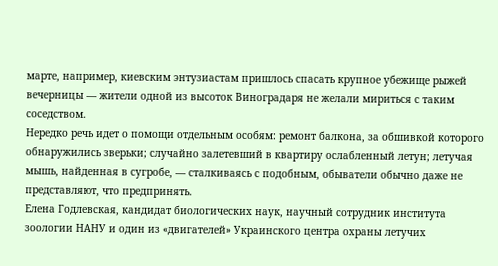марте, например, киевским энтузиастам пришлось спасать крупное убежище рыжей вечерницы — жители одной из высоток Виноградаря не желали мириться с таким соседством.
Нередко речь идет о помощи отдельным особям: ремонт балкона, за обшивкой которого обнаружились зверьки; случайно залетевший в квартиру ослабленный летун; летучая мышь, найденная в сугробе, — сталкиваясь с подобным, обыватели обычно даже не представляют, что предпринять.
Елена Годлевская, кандидат биологических наук, научный сотрудник института зоологии НАНУ и один из «двигателей» Украинского центра охраны летучих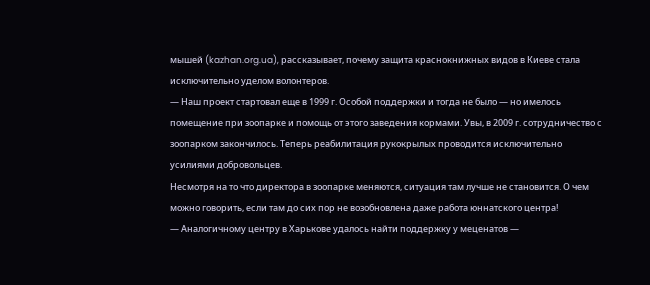мышей (kazhan.org.ua), рассказывает, почему защита краснокнижных видов в Киеве стала исключительно уделом волонтеров.
— Наш проект стартовал еще в 1999 г. Особой поддержки и тогда не было — но имелось помещение при зоопарке и помощь от этого заведения кормами. Увы, в 2009 г. сотрудничество с зоопарком закончилось. Теперь реабилитация рукокрылых проводится исключительно усилиями добровольцев.
Несмотря на то что директора в зоопарке меняются, ситуация там лучше не становится. О чем можно говорить, если там до сих пор не возобновлена даже работа юннатского центра!
— Аналогичному центру в Харькове удалось найти поддержку у меценатов —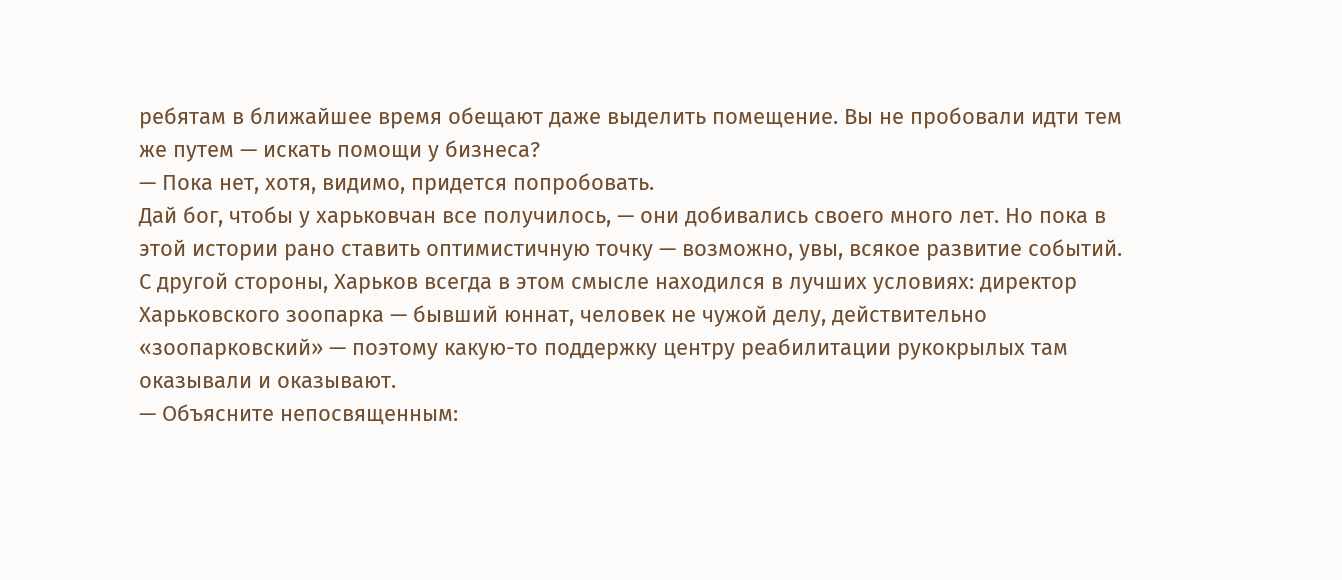ребятам в ближайшее время обещают даже выделить помещение. Вы не пробовали идти тем же путем — искать помощи у бизнеса?
— Пока нет, хотя, видимо, придется попробовать.
Дай бог, чтобы у харьковчан все получилось, — они добивались своего много лет. Но пока в этой истории рано ставить оптимистичную точку — возможно, увы, всякое развитие событий.
С другой стороны, Харьков всегда в этом смысле находился в лучших условиях: директор Харьковского зоопарка — бывший юннат, человек не чужой делу, действительно «зоопарковский» — поэтому какую-то поддержку центру реабилитации рукокрылых там оказывали и оказывают.
— Объясните непосвященным: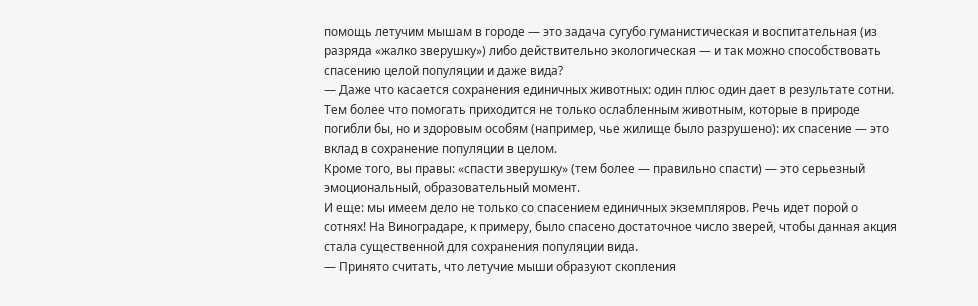помощь летучим мышам в городе — это задача сугубо гуманистическая и воспитательная (из разряда «жалко зверушку») либо действительно экологическая — и так можно способствовать спасению целой популяции и даже вида?
— Даже что касается сохранения единичных животных: один плюс один дает в результате сотни. Тем более что помогать приходится не только ослабленным животным, которые в природе погибли бы, но и здоровым особям (например, чье жилище было разрушено): их спасение — это вклад в сохранение популяции в целом.
Кроме того, вы правы: «спасти зверушку» (тем более — правильно спасти) — это серьезный эмоциональный, образовательный момент.
И еще: мы имеем дело не только со спасением единичных экземпляров. Речь идет порой о сотнях! На Виноградаре, к примеру, было спасено достаточное число зверей, чтобы данная акция стала существенной для сохранения популяции вида.
— Принято считать, что летучие мыши образуют скопления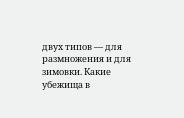двух типов — для размножения и для зимовки. Какие убежища в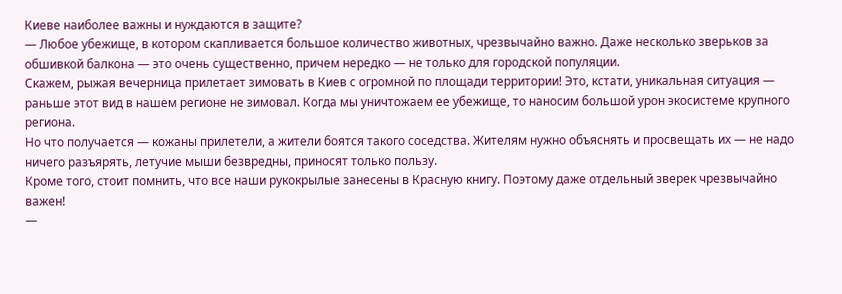Киеве наиболее важны и нуждаются в защите?
— Любое убежище, в котором скапливается большое количество животных, чрезвычайно важно. Даже несколько зверьков за обшивкой балкона — это очень существенно, причем нередко — не только для городской популяции.
Скажем, рыжая вечерница прилетает зимовать в Киев с огромной по площади территории! Это, кстати, уникальная ситуация — раньше этот вид в нашем регионе не зимовал. Когда мы уничтожаем ее убежище, то наносим большой урон экосистеме крупного региона.
Но что получается — кожаны прилетели, а жители боятся такого соседства. Жителям нужно объяснять и просвещать их — не надо ничего разъярять, летучие мыши безвредны, приносят только пользу.
Кроме того, стоит помнить, что все наши рукокрылые занесены в Красную книгу. Поэтому даже отдельный зверек чрезвычайно важен!
—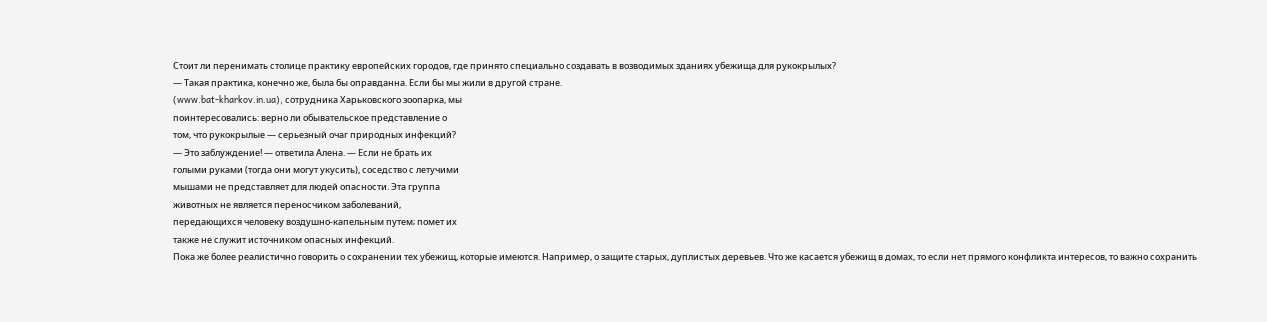Стоит ли перенимать столице практику европейских городов, где принято специально создавать в возводимых зданиях убежища для рукокрылых?
— Такая практика, конечно же, была бы оправданна. Если бы мы жили в другой стране.
(www.bat-kharkov.in.ua), сотрудника Харьковского зоопарка, мы
поинтересовались: верно ли обывательское представление о
том, что рукокрылые — серьезный очаг природных инфекций?
— Это заблуждение! — ответила Алена. — Если не брать их
голыми руками (тогда они могут укусить), соседство с летучими
мышами не представляет для людей опасности. Эта группа
животных не является переносчиком заболеваний,
передающихся человеку воздушно-капельным путем; помет их
также не служит источником опасных инфекций.
Пока же более реалистично говорить о сохранении тех убежищ, которые имеются. Например, о защите старых, дуплистых деревьев. Что же касается убежищ в домах, то если нет прямого конфликта интересов, то важно сохранить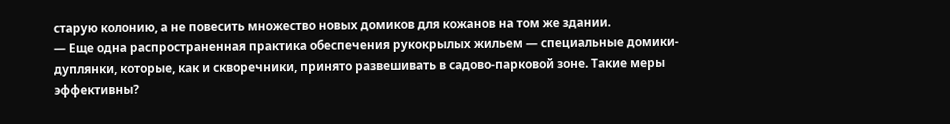старую колонию, а не повесить множество новых домиков для кожанов на том же здании.
— Еще одна распространенная практика обеспечения рукокрылых жильем — специальные домики-дуплянки, которые, как и скворечники, принято развешивать в садово-парковой зоне. Такие меры эффективны?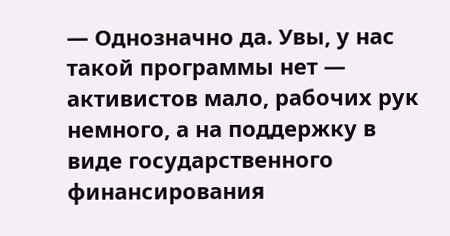— Однозначно да. Увы, у нас такой программы нет — активистов мало, рабочих рук немного, а на поддержку в виде государственного финансирования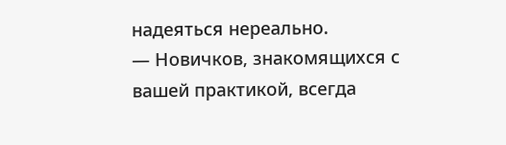надеяться нереально.
— Новичков, знакомящихся с вашей практикой, всегда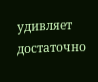удивляет достаточно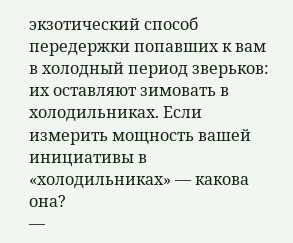экзотический способ передержки попавших к вам в холодный период зверьков: их оставляют зимовать в холодильниках. Если измерить мощность вашей инициативы в «холодильниках» — какова она?
—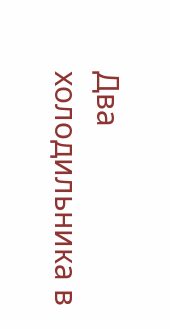Два холодильника в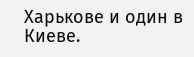Харькове и один в Киеве.